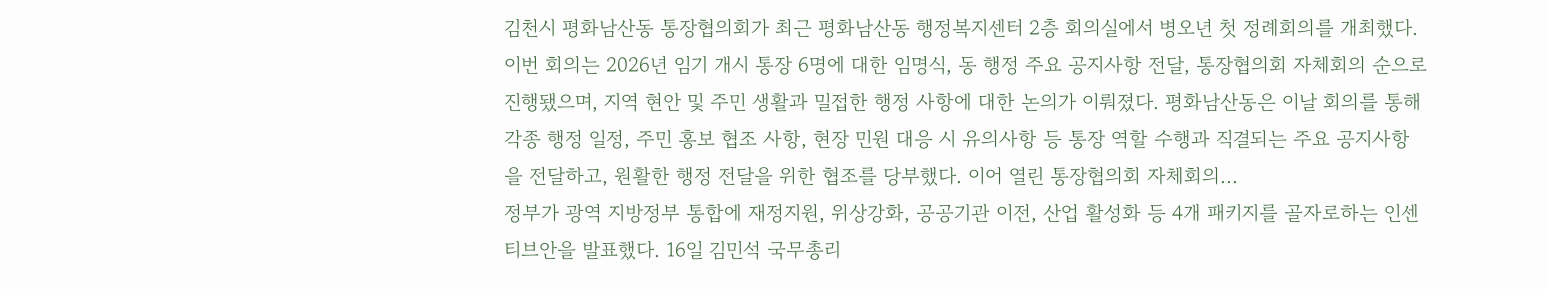김천시 평화남산동 통장협의회가 최근 평화남산동 행정복지센터 2층 회의실에서 병오년 첫 정례회의를 개최했다. 이번 회의는 2026년 임기 개시 통장 6명에 대한 임명식, 동 행정 주요 공지사항 전달, 통장협의회 자체회의 순으로 진행됐으며, 지역 현안 및 주민 생활과 밀접한 행정 사항에 대한 논의가 이뤄졌다. 평화남산동은 이날 회의를 통해 각종 행정 일정, 주민 홍보 협조 사항, 현장 민원 대응 시 유의사항 등 통장 역할 수행과 직결되는 주요 공지사항을 전달하고, 원활한 행정 전달을 위한 협조를 당부했다. 이어 열린 통장협의회 자체회의...
정부가 광역 지방정부 통합에 재정지원, 위상강화, 공공기관 이전, 산업 활성화 등 4개 패키지를 골자로하는 인센티브안을 발표했다. 16일 김민석 국무총리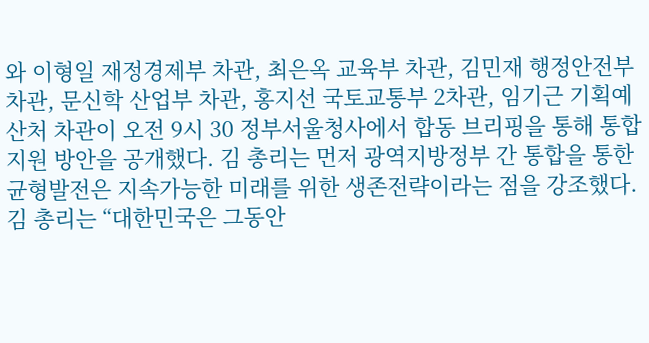와 이형일 재정경제부 차관, 최은옥 교육부 차관, 김민재 행정안전부 차관, 문신학 산업부 차관, 홍지선 국토교통부 2차관, 임기근 기획예산처 차관이 오전 9시 30 정부서울청사에서 합동 브리핑을 통해 통합지원 방안을 공개했다. 김 총리는 먼저 광역지방정부 간 통합을 통한 균형발전은 지속가능한 미래를 위한 생존전략이라는 점을 강조했다. 김 총리는 “대한민국은 그동안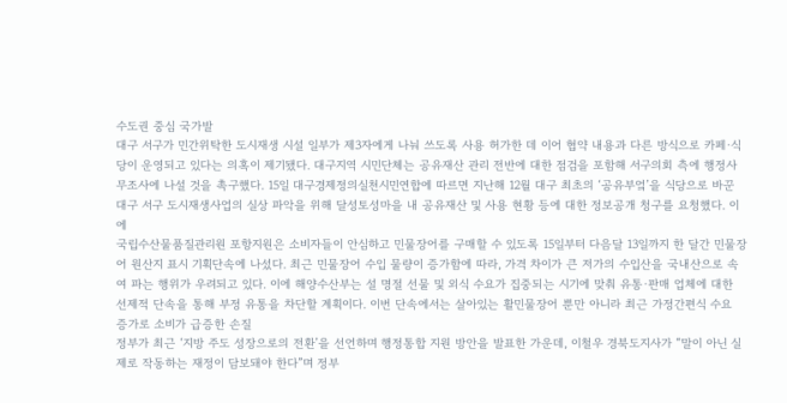수도권 중심 국가발
대구 서구가 민간위탁한 도시재생 시설 일부가 제3자에게 나눠 쓰도록 사용 허가한 데 이어 협약 내용과 다른 방식으로 카페·식당이 운영되고 있다는 의혹이 제기됐다. 대구지역 시민단체는 공유재산 관리 전반에 대한 점검을 포함해 서구의회 측에 행정사무조사에 나설 것을 촉구했다. 15일 대구경제정의실천시민연합에 따르면 지난해 12월 대구 최초의 ‘공유부엌’을 식당으로 바꾼 대구 서구 도시재생사업의 실상 파악을 위해 달성토성마을 내 공유재산 및 사용 현황 등에 대한 정보공개 청구를 요청했다. 이에
국립수산물품질관리원 포항지원은 소비자들이 안심하고 민물장어를 구매할 수 있도록 15일부터 다음달 13일까지 한 달간 민물장어 원산지 표시 기획단속에 나섰다. 최근 민물장어 수입 물량이 증가함에 따라, 가격 차이가 큰 저가의 수입산을 국내산으로 속여 파는 행위가 우려되고 있다. 이에 해양수산부는 설 명절 선물 및 외식 수요가 집중되는 시기에 맞춰 유통·판매 업체에 대한 선제적 단속을 통해 부정 유통을 차단할 계획이다. 이번 단속에서는 살아있는 활민물장어 뿐만 아니라 최근 가정간편식 수요 증가로 소비가 급증한 손질
정부가 최근 ‘지방 주도 성장으로의 전환’을 선언하며 행정통합 지원 방안을 발표한 가운데, 이철우 경북도지사가 “말이 아닌 실제로 작동하는 재정이 담보돼야 한다”며 정부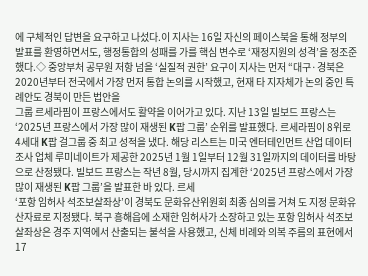에 구체적인 답변을 요구하고 나섰다.이 지사는 16일 자신의 페이스북을 통해 정부의 발표를 환영하면서도, 행정통합의 성패를 가를 핵심 변수로 ‘재정지원의 성격’을 정조준했다.◇ 중앙부처 공무원 저항 넘을 ‘실질적 권한’ 요구이 지사는 먼저 “대구·경북은 2020년부터 전국에서 가장 먼저 통합 논의를 시작했고, 현재 타 지자체가 논의 중인 특례안도 경북이 만든 법안을
그룹 르세라핌이 프랑스에서도 활약을 이어가고 있다. 지난 13일 빌보드 프랑스는 ‘2025년 프랑스에서 가장 많이 재생된 K팝 그룹’ 순위를 발표했다. 르세라핌이 8위로 4세대 K팝 걸그룹 중 최고 성적을 냈다. 해당 리스트는 미국 엔터테인먼트 산업 데이터 조사 업체 루미네이트가 제공한 2025년 1월 1일부터 12월 31일까지의 데이터를 바탕으로 산정됐다. 빌보드 프랑스는 작년 8월, 당시까지 집계한 ‘2025년 프랑스에서 가장 많이 재생된 K팝 그룹’을 발표한 바 있다. 르세
‘포항 임허사 석조보살좌상’이 경북도 문화유산위원회 최종 심의를 거쳐 도 지정 문화유산자료로 지정됐다. 북구 흥해읍에 소재한 임허사가 소장하고 있는 포항 임허사 석조보살좌상은 경주 지역에서 산출되는 불석을 사용했고, 신체 비례와 의복 주름의 표현에서 17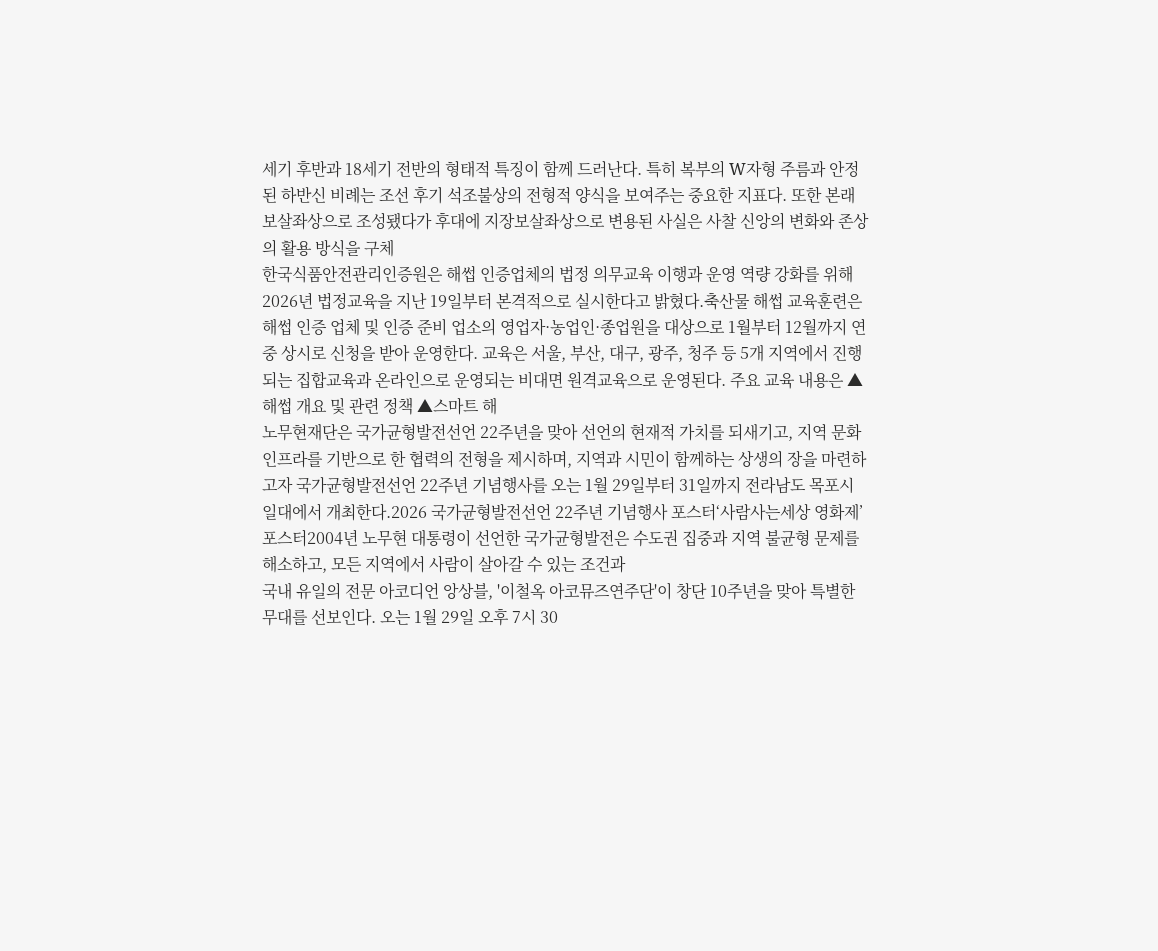세기 후반과 18세기 전반의 형태적 특징이 함께 드러난다. 특히 복부의 W자형 주름과 안정된 하반신 비례는 조선 후기 석조불상의 전형적 양식을 보여주는 중요한 지표다. 또한 본래 보살좌상으로 조성됐다가 후대에 지장보살좌상으로 변용된 사실은 사찰 신앙의 변화와 존상의 활용 방식을 구체
한국식품안전관리인증원은 해썹 인증업체의 법정 의무교육 이행과 운영 역량 강화를 위해 2026년 법정교육을 지난 19일부터 본격적으로 실시한다고 밝혔다.축산물 해썹 교육훈련은 해썹 인증 업체 및 인증 준비 업소의 영업자·농업인·종업원을 대상으로 1월부터 12월까지 연중 상시로 신청을 받아 운영한다. 교육은 서울, 부산, 대구, 광주, 청주 등 5개 지역에서 진행되는 집합교육과 온라인으로 운영되는 비대면 원격교육으로 운영된다. 주요 교육 내용은 ▲해썹 개요 및 관련 정책 ▲스마트 해
노무현재단은 국가균형발전선언 22주년을 맞아 선언의 현재적 가치를 되새기고, 지역 문화 인프라를 기반으로 한 협력의 전형을 제시하며, 지역과 시민이 함께하는 상생의 장을 마련하고자 국가균형발전선언 22주년 기념행사를 오는 1월 29일부터 31일까지 전라남도 목포시 일대에서 개최한다.2026 국가균형발전선언 22주년 기념행사 포스터‘사람사는세상 영화제’ 포스터2004년 노무현 대통령이 선언한 국가균형발전은 수도권 집중과 지역 불균형 문제를 해소하고, 모든 지역에서 사람이 살아갈 수 있는 조건과
국내 유일의 전문 아코디언 앙상블, '이철옥 아코뮤즈연주단'이 창단 10주년을 맞아 특별한 무대를 선보인다. 오는 1월 29일 오후 7시 30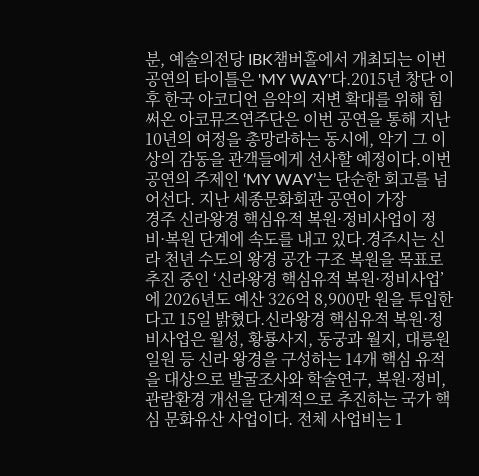분, 예술의전당 IBK챔버홀에서 개최되는 이번 공연의 타이틀은 'MY WAY'다.2015년 창단 이후 한국 아코디언 음악의 저변 확대를 위해 힘써온 아코뮤즈연주단은 이번 공연을 통해 지난 10년의 여정을 총망라하는 동시에, 악기 그 이상의 감동을 관객들에게 선사할 예정이다.이번 공연의 주제인 ‘MY WAY’는 단순한 회고를 넘어선다. 지난 세종문화회관 공연이 가장
경주 신라왕경 핵심유적 복원·정비사업이 정비·복원 단계에 속도를 내고 있다.경주시는 신라 천년 수도의 왕경 공간 구조 복원을 목표로 추진 중인 ‘신라왕경 핵심유적 복원·정비사업’에 2026년도 예산 326억 8,900만 원을 투입한다고 15일 밝혔다.신라왕경 핵심유적 복원·정비사업은 월성, 황룡사지, 동궁과 월지, 대릉원 일원 등 신라 왕경을 구성하는 14개 핵심 유적을 대상으로 발굴조사와 학술연구, 복원·정비, 관람환경 개선을 단계적으로 추진하는 국가 핵심 문화유산 사업이다. 전체 사업비는 1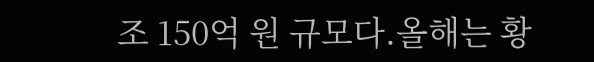조 150억 원 규모다.올해는 황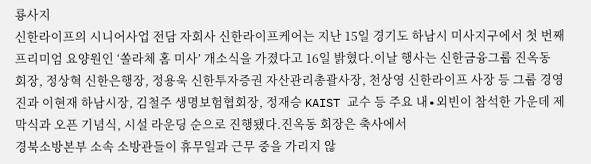룡사지
신한라이프의 시니어사업 전담 자회사 신한라이프케어는 지난 15일 경기도 하남시 미사지구에서 첫 번째 프리미엄 요양원인 ‘쏠라체 홈 미사’ 개소식을 가졌다고 16일 밝혔다.이날 행사는 신한금융그룹 진옥동 회장, 정상혁 신한은행장, 정용욱 신한투자증권 자산관리총괄사장, 천상영 신한라이프 사장 등 그룹 경영진과 이현재 하남시장, 김철주 생명보험협회장, 정재승 KAIST 교수 등 주요 내∙외빈이 참석한 가운데 제막식과 오픈 기념식, 시설 라운딩 순으로 진행됐다.진옥동 회장은 축사에서
경북소방본부 소속 소방관들이 휴무일과 근무 중을 가리지 않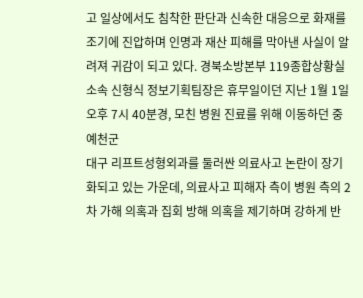고 일상에서도 침착한 판단과 신속한 대응으로 화재를 조기에 진압하며 인명과 재산 피해를 막아낸 사실이 알려져 귀감이 되고 있다. 경북소방본부 119종합상황실 소속 신형식 정보기획팀장은 휴무일이던 지난 1월 1일 오후 7시 40분경, 모친 병원 진료를 위해 이동하던 중 예천군
대구 리프트성형외과를 둘러싼 의료사고 논란이 장기화되고 있는 가운데, 의료사고 피해자 측이 병원 측의 2차 가해 의혹과 집회 방해 의혹을 제기하며 강하게 반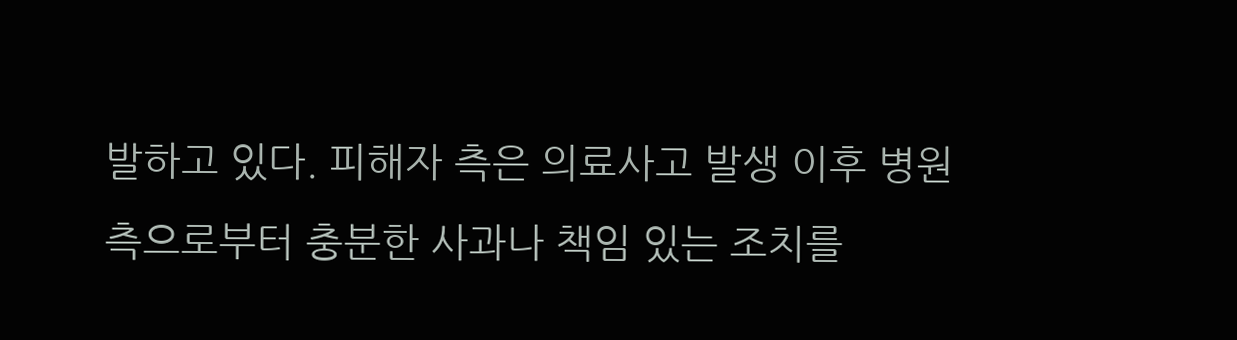발하고 있다. 피해자 측은 의료사고 발생 이후 병원 측으로부터 충분한 사과나 책임 있는 조치를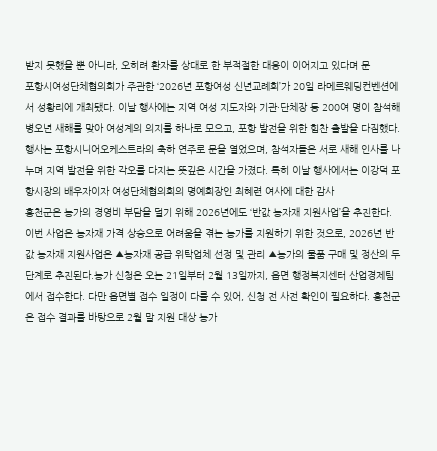받지 못했을 뿐 아니라, 오히려 환자를 상대로 한 부적절한 대응이 이어지고 있다며 문
포항시여성단체협의회가 주관한 ‘2026년 포항여성 신년교례회’가 20일 라메르웨딩컨벤션에서 성황리에 개최됐다. 이날 행사에는 지역 여성 지도자와 기관·단체장 등 200여 명이 참석해 병오년 새해를 맞아 여성계의 의지를 하나로 모으고, 포항 발전을 위한 힘찬 출발을 다짐했다.행사는 포항시니어오케스트라의 축하 연주로 문을 열었으며, 참석자들은 서로 새해 인사를 나누며 지역 발전을 위한 각오를 다지는 뜻깊은 시간을 가졌다. 특히 이날 행사에서는 이강덕 포항시장의 배우자이자 여성단체협의회의 명예회장인 최혜련 여사에 대한 감사
홍천군은 농가의 경영비 부담을 덜기 위해 2026년에도 ‘반값 농자재 지원사업’을 추진한다. 이번 사업은 농자재 가격 상승으로 어려움을 겪는 농가를 지원하기 위한 것으로, 2026년 반값 농자재 지원사업은 ▲농자재 공급 위탁업체 선정 및 관리 ▲농가의 물품 구매 및 정산의 두 단계로 추진된다.농가 신청은 오는 21일부터 2월 13일까지, 읍면 행정복지센터 산업경제팀에서 접수한다. 다만 읍면별 접수 일정이 다를 수 있어, 신청 전 사전 확인이 필요하다. 홍천군은 접수 결과를 바탕으로 2월 말 지원 대상 농가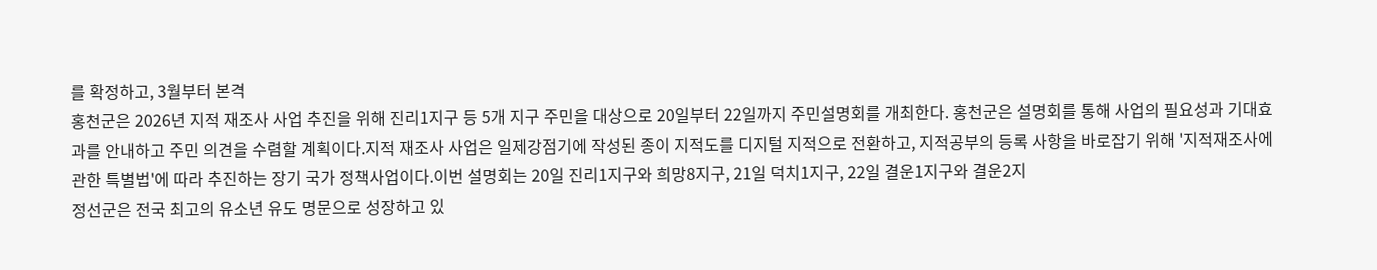를 확정하고, 3월부터 본격
홍천군은 2026년 지적 재조사 사업 추진을 위해 진리1지구 등 5개 지구 주민을 대상으로 20일부터 22일까지 주민설명회를 개최한다. 홍천군은 설명회를 통해 사업의 필요성과 기대효과를 안내하고 주민 의견을 수렴할 계획이다.지적 재조사 사업은 일제강점기에 작성된 종이 지적도를 디지털 지적으로 전환하고, 지적공부의 등록 사항을 바로잡기 위해 '지적재조사에 관한 특별법'에 따라 추진하는 장기 국가 정책사업이다.이번 설명회는 20일 진리1지구와 희망8지구, 21일 덕치1지구, 22일 결운1지구와 결운2지
정선군은 전국 최고의 유소년 유도 명문으로 성장하고 있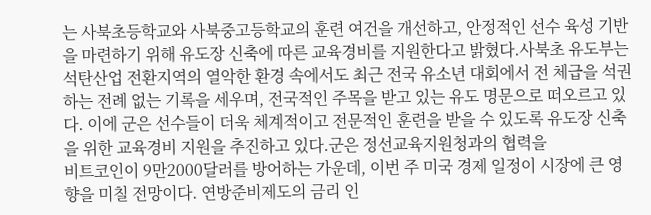는 사북초등학교와 사북중고등학교의 훈련 여건을 개선하고, 안정적인 선수 육성 기반을 마련하기 위해 유도장 신축에 따른 교육경비를 지원한다고 밝혔다.사북초 유도부는 석탄산업 전환지역의 열악한 환경 속에서도 최근 전국 유소년 대회에서 전 체급을 석권하는 전례 없는 기록을 세우며, 전국적인 주목을 받고 있는 유도 명문으로 떠오르고 있다. 이에 군은 선수들이 더욱 체계적이고 전문적인 훈련을 받을 수 있도록 유도장 신축을 위한 교육경비 지원을 추진하고 있다.군은 정선교육지원청과의 협력을
비트코인이 9만2000달러를 방어하는 가운데, 이번 주 미국 경제 일정이 시장에 큰 영향을 미칠 전망이다. 연방준비제도의 금리 인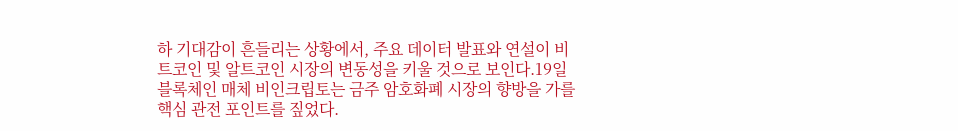하 기대감이 흔들리는 상황에서, 주요 데이터 발표와 연설이 비트코인 및 알트코인 시장의 변동성을 키울 것으로 보인다.19일 블록체인 매체 비인크립토는 금주 암호화폐 시장의 향방을 가를 핵심 관전 포인트를 짚었다.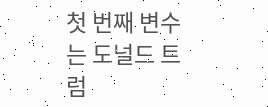첫 번째 변수는 도널드 트럼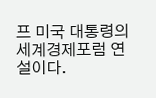프 미국 대통령의 세계경제포럼 연설이다.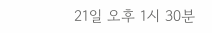21일 오후 1시 30분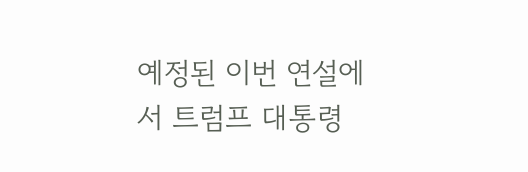예정된 이번 연설에서 트럼프 대통령